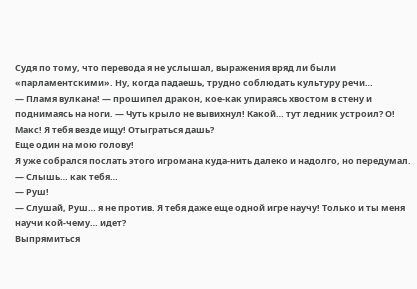Судя по тому, что перевода я не услышал, выражения вряд ли были «парламентскими». Ну, когда падаешь, трудно соблюдать культуру речи…
— Пламя вулкана! — прошипел дракон, кое-как упираясь хвостом в стену и поднимаясь на ноги. — Чуть крыло не вывихнул! Какой… тут ледник устроил? О! Макс! Я тебя везде ищу! Отыграться дашь?
Еще один на мою голову!
Я уже собрался послать этого игромана куда-нить далеко и надолго, но передумал.
— Слышь… как тебя…
— Руш!
— Слушай, Руш… я не против. Я тебя даже еще одной игре научу! Только и ты меня научи кой-чему… идет?
Выпрямиться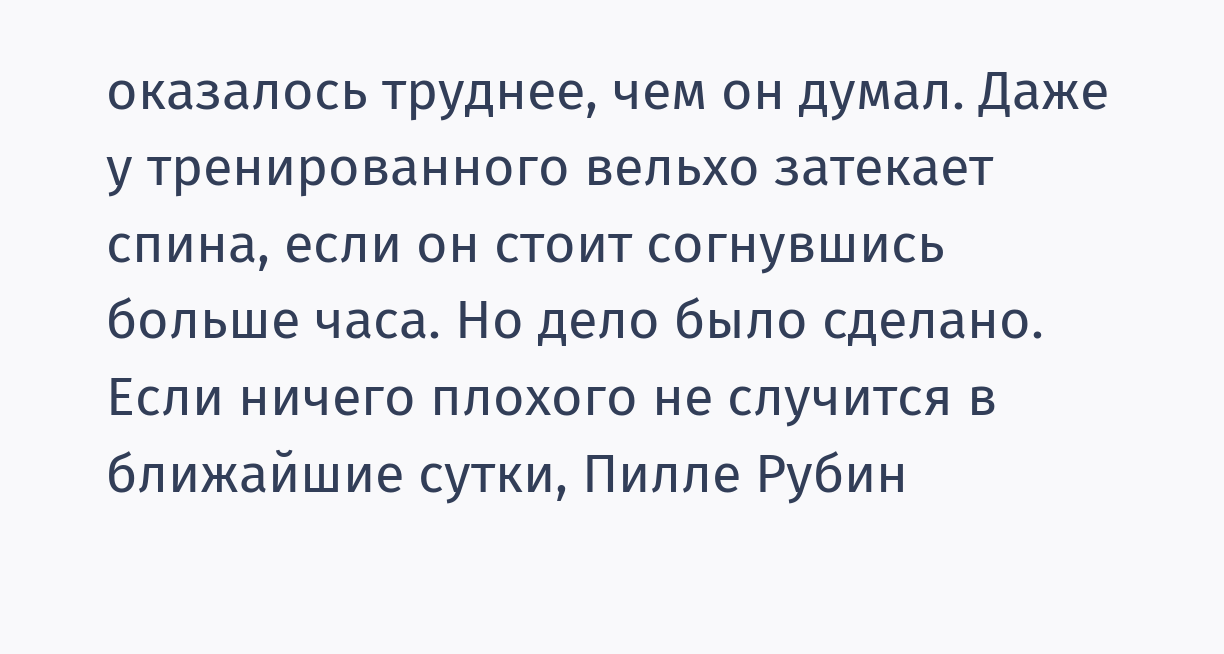оказалось труднее, чем он думал. Даже у тренированного вельхо затекает спина, если он стоит согнувшись больше часа. Но дело было сделано.
Если ничего плохого не случится в ближайшие сутки, Пилле Рубин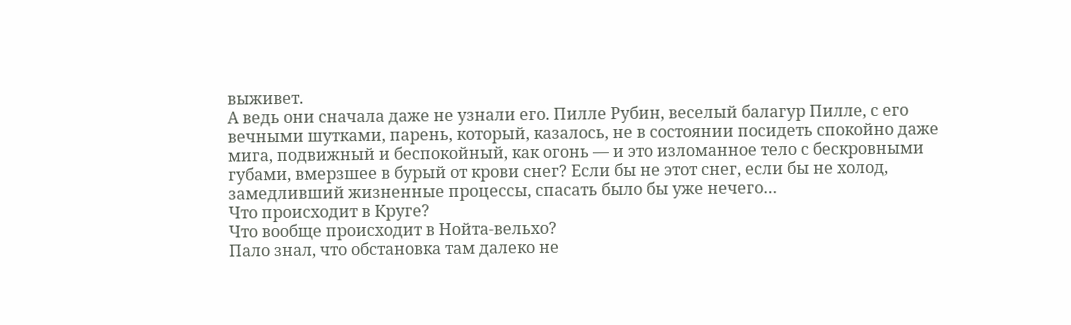выживет.
А ведь они сначала даже не узнали его. Пилле Рубин, веселый балагур Пилле, с его вечными шутками, парень, который, казалось, не в состоянии посидеть спокойно даже мига, подвижный и беспокойный, как огонь — и это изломанное тело с бескровными губами, вмерзшее в бурый от крови снег? Если бы не этот снег, если бы не холод, замедливший жизненные процессы, спасать было бы уже нечего…
Что происходит в Круге?
Что вообще происходит в Нойта-вельхо?
Пало знал, что обстановка там далеко не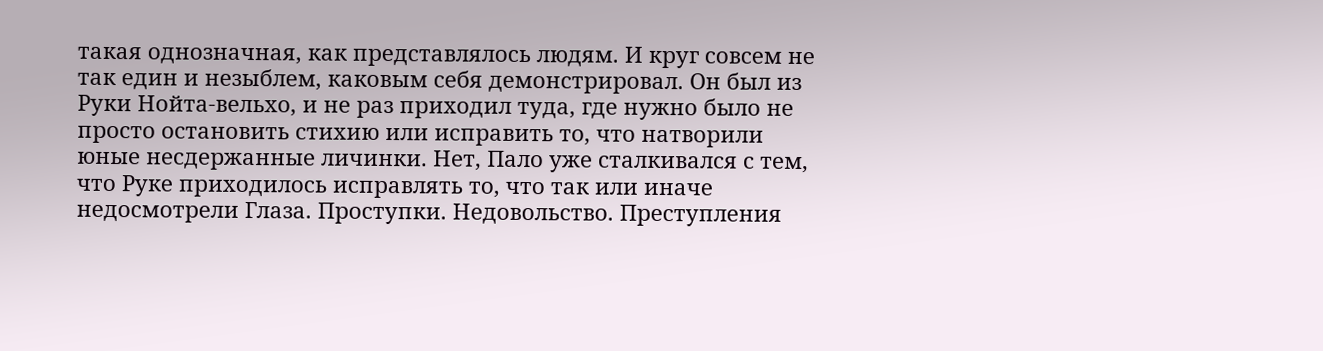такая однозначная, как представлялось людям. И круг совсем не так един и незыблем, каковым себя демонстрировал. Он был из Руки Нойта-вельхо, и не раз приходил туда, где нужно было не просто остановить стихию или исправить то, что натворили юные несдержанные личинки. Нет, Пало уже сталкивался с тем, что Руке приходилось исправлять то, что так или иначе недосмотрели Глаза. Проступки. Недовольство. Преступления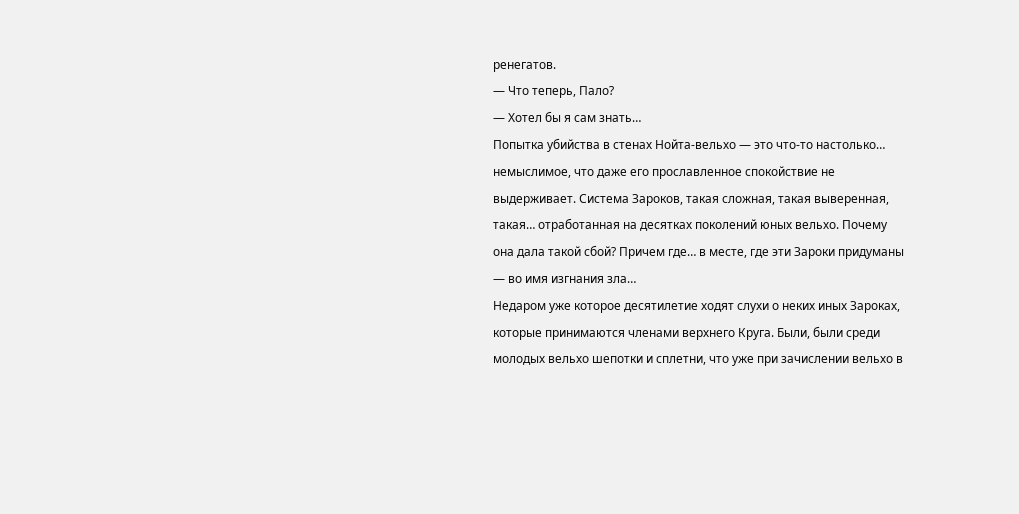ренегатов.
— Что теперь, Пало?
— Хотел бы я сам знать…
Попытка убийства в стенах Нойта-вельхо — это что-то настолько… немыслимое, что даже его прославленное спокойствие не выдерживает. Система Зароков, такая сложная, такая выверенная, такая… отработанная на десятках поколений юных вельхо. Почему она дала такой сбой? Причем где… в месте, где эти Зароки придуманы — во имя изгнания зла…
Недаром уже которое десятилетие ходят слухи о неких иных Зароках, которые принимаются членами верхнего Круга. Были, были среди молодых вельхо шепотки и сплетни, что уже при зачислении вельхо в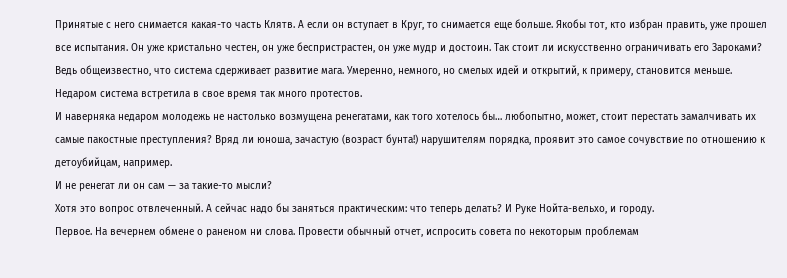Принятые с него снимается какая-то часть Клятв. А если он вступает в Круг, то снимается еще больше. Якобы тот, кто избран править, уже прошел все испытания. Он уже кристально честен, он уже беспристрастен, он уже мудр и достоин. Так стоит ли искусственно ограничивать его Зароками? Ведь общеизвестно, что система сдерживает развитие мага. Умеренно, немного, но смелых идей и открытий, к примеру, становится меньше.
Недаром система встретила в свое время так много протестов.
И наверняка недаром молодежь не настолько возмущена ренегатами, как того хотелось бы… любопытно, может, стоит перестать замалчивать их самые пакостные преступления? Вряд ли юноша, зачастую (возраст бунта!) нарушителям порядка, проявит это самое сочувствие по отношению к детоубийцам, например.
И не ренегат ли он сам — за такие-то мысли?
Хотя это вопрос отвлеченный. А сейчас надо бы заняться практическим: что теперь делать? И Руке Нойта-вельхо, и городу.
Первое. На вечернем обмене о раненом ни слова. Провести обычный отчет, испросить совета по некоторым проблемам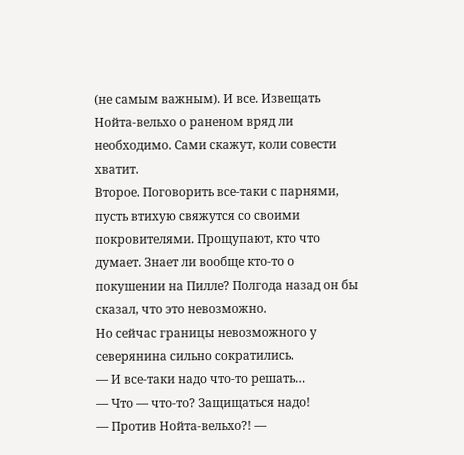(не самым важным). И все. Извещать Нойта-вельхо о раненом вряд ли необходимо. Сами скажут, коли совести хватит.
Второе. Поговорить все-таки с парнями, пусть втихую свяжутся со своими покровителями. Прощупают, кто что думает. Знает ли вообще кто-то о покушении на Пилле? Полгода назад он бы сказал, что это невозможно.
Но сейчас границы невозможного у северянина сильно сократились.
— И все-таки надо что-то решать…
— Что — что-то? Защищаться надо!
— Против Нойта-вельхо?! —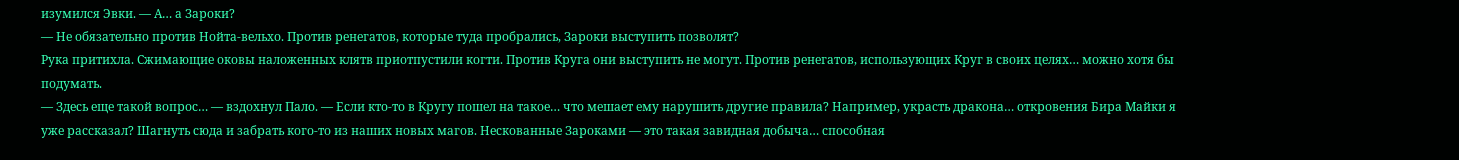изумился Эвки. — А… а Зароки?
— Не обязательно против Нойта-вельхо. Против ренегатов, которые туда пробрались, Зароки выступить позволят?
Рука притихла. Сжимающие оковы наложенных клятв приотпустили когти. Против Круга они выступить не могут. Против ренегатов, использующих Круг в своих целях… можно хотя бы подумать.
— Здесь еще такой вопрос… — вздохнул Пало. — Если кто-то в Кругу пошел на такое… что мешает ему нарушить другие правила? Например, украсть дракона… откровения Бира Майки я уже рассказал? Шагнуть сюда и забрать кого-то из наших новых магов. Нескованные Зароками — это такая завидная добыча… способная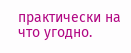практически на что угодно.